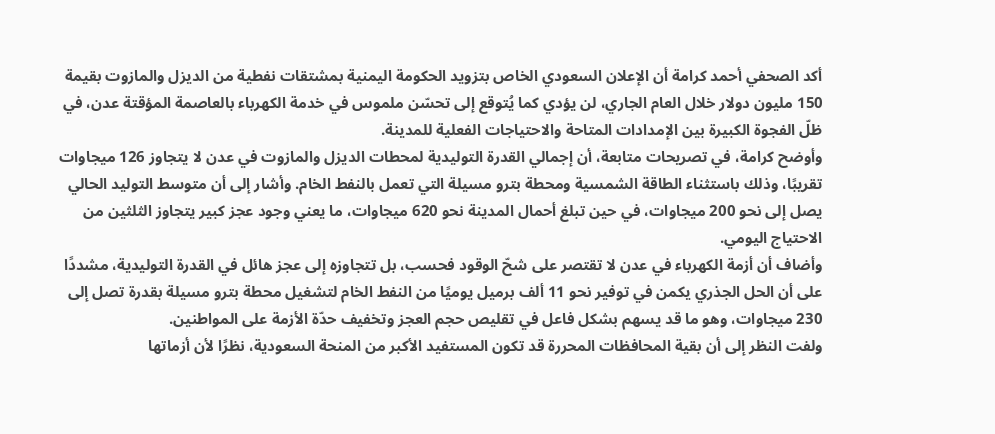أكد الصحفي أحمد كرامة أن الإعلان السعودي الخاص بتزويد الحكومة اليمنية بمشتقات نفطية من الديزل والمازوت بقيمة 150 مليون دولار خلال العام الجاري، لن يؤدي كما يُتوقع إلى تحسّن ملموس في خدمة الكهرباء بالعاصمة المؤقتة عدن، في ظلّ الفجوة الكبيرة بين الإمدادات المتاحة والاحتياجات الفعلية للمدينة.
وأوضح كرامة، في تصريحات متابعة، أن إجمالي القدرة التوليدية لمحطات الديزل والمازوت في عدن لا يتجاوز 126 ميجاوات تقريبًا، وذلك باستثناء الطاقة الشمسية ومحطة بترو مسيلة التي تعمل بالنفط الخام. وأشار إلى أن متوسط التوليد الحالي يصل إلى نحو 200 ميجاوات، في حين تبلغ أحمال المدينة نحو 620 ميجاوات، ما يعني وجود عجز كبير يتجاوز الثلثين من الاحتياج اليومي.
وأضاف أن أزمة الكهرباء في عدن لا تقتصر على شحّ الوقود فحسب، بل تتجاوزه إلى عجز هائل في القدرة التوليدية، مشددًا على أن الحل الجذري يكمن في توفير نحو 11 ألف برميل يوميًا من النفط الخام لتشغيل محطة بترو مسيلة بقدرة تصل إلى 230 ميجاوات، وهو ما قد يسهم بشكل فاعل في تقليص حجم العجز وتخفيف حدّة الأزمة على المواطنين.
ولفت النظر إلى أن بقية المحافظات المحررة قد تكون المستفيد الأكبر من المنحة السعودية، نظرًا لأن أزماتها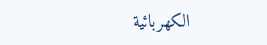الكهربائية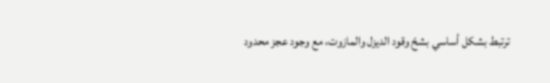ترتبط بشكل أساسي بشحّ وقود الديزل والمازوت، مع وجود عجز محدود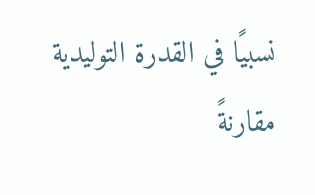نسبيًا في القدرة التوليدية مقارنةً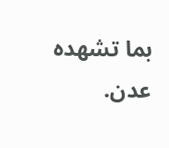بما تشهده عدن.